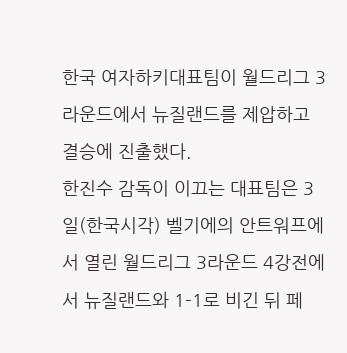한국 여자하키대표팀이 월드리그 3라운드에서 뉴질랜드를 제압하고 결승에 진출했다.
한진수 감독이 이끄는 대표팀은 3일(한국시각) 벨기에의 안트워프에서 열린 월드리그 3라운드 4강전에서 뉴질랜드와 1-1로 비긴 뒤 페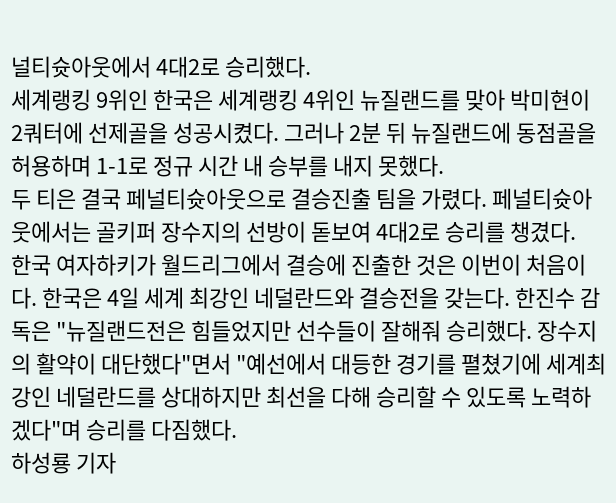널티슛아웃에서 4대2로 승리했다.
세계랭킹 9위인 한국은 세계랭킹 4위인 뉴질랜드를 맞아 박미현이 2쿼터에 선제골을 성공시켰다. 그러나 2분 뒤 뉴질랜드에 동점골을 허용하며 1-1로 정규 시간 내 승부를 내지 못했다.
두 티은 결국 페널티슛아웃으로 결승진출 팀을 가렸다. 페널티슛아웃에서는 골키퍼 장수지의 선방이 돋보여 4대2로 승리를 챙겼다.
한국 여자하키가 월드리그에서 결승에 진출한 것은 이번이 처음이다. 한국은 4일 세계 최강인 네덜란드와 결승전을 갖는다. 한진수 감독은 "뉴질랜드전은 힘들었지만 선수들이 잘해줘 승리했다. 장수지의 활약이 대단했다"면서 "예선에서 대등한 경기를 펼쳤기에 세계최강인 네덜란드를 상대하지만 최선을 다해 승리할 수 있도록 노력하겠다"며 승리를 다짐했다.
하성룡 기자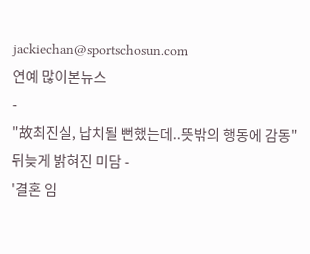jackiechan@sportschosun.com
연예 많이본뉴스
-
"故최진실, 납치될 뻔했는데..뜻밖의 행동에 감동" 뒤늦게 밝혀진 미담 -
'결혼 임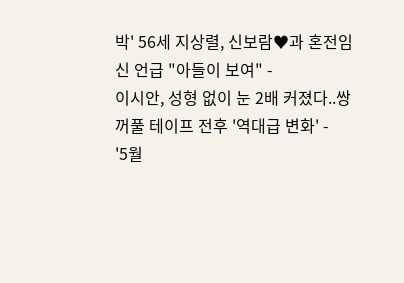박' 56세 지상렬, 신보람♥과 혼전임신 언급 "아들이 보여" -
이시안, 성형 없이 눈 2배 커졌다..쌍꺼풀 테이프 전후 '역대급 변화' -
'5월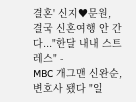결혼' 신지♥문원, 결국 신혼여행 안 간다..."한달 내내 스트레스" -
MBC 개그맨 신완순, 변호사 됐다 "일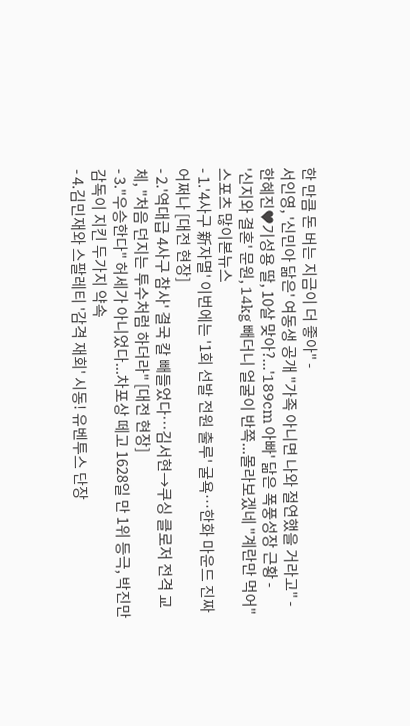한 만큼 돈 버는 지금이 더 좋아" -
서인영, '신민아 닮은' 여동생 공개 "가족 아니면 나와 절연했을 거라고" -
한혜진♥기성용 딸, 10살 맞아?...'189cm 아빠' 닮은 폭풍성장 근황 -
'신지와 결혼' 문원, 14kg 빼더니 얼굴이 반쪽...몰라보겠네 "계란만 먹어"
스포츠 많이본뉴스
- 1.'4사구 新자멸' 이번에는 '1회 선발 전원 출루' 굴욕…한화 마운드 진짜 어쩌나 [대전 현장]
- 2.'역대급 4사구 참사' 결국 칼 빼들었다…김서현→쿠싱 클로저 전격 교체, "처음 던지는 투수처럼 하더라" [대전 현장]
- 3."우승한다" 허세가 아니었다...차포상 떼고 1628일 만 1위 등극, 박진만 감독이 지킨 두가지 약속
- 4.김민재와 스팔레티 '감격 재회' 시동! 유벤투스 단장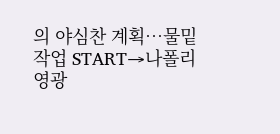의 야심찬 계획…물밑 작업 START→나폴리 영광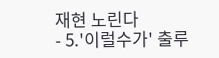재현 노린다
- 5.'이럴수가' 출루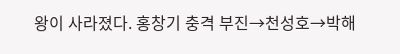왕이 사라졌다. 홍창기 충격 부진→천성호→박해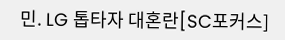민. LG 톱타자 대혼란[SC포커스]